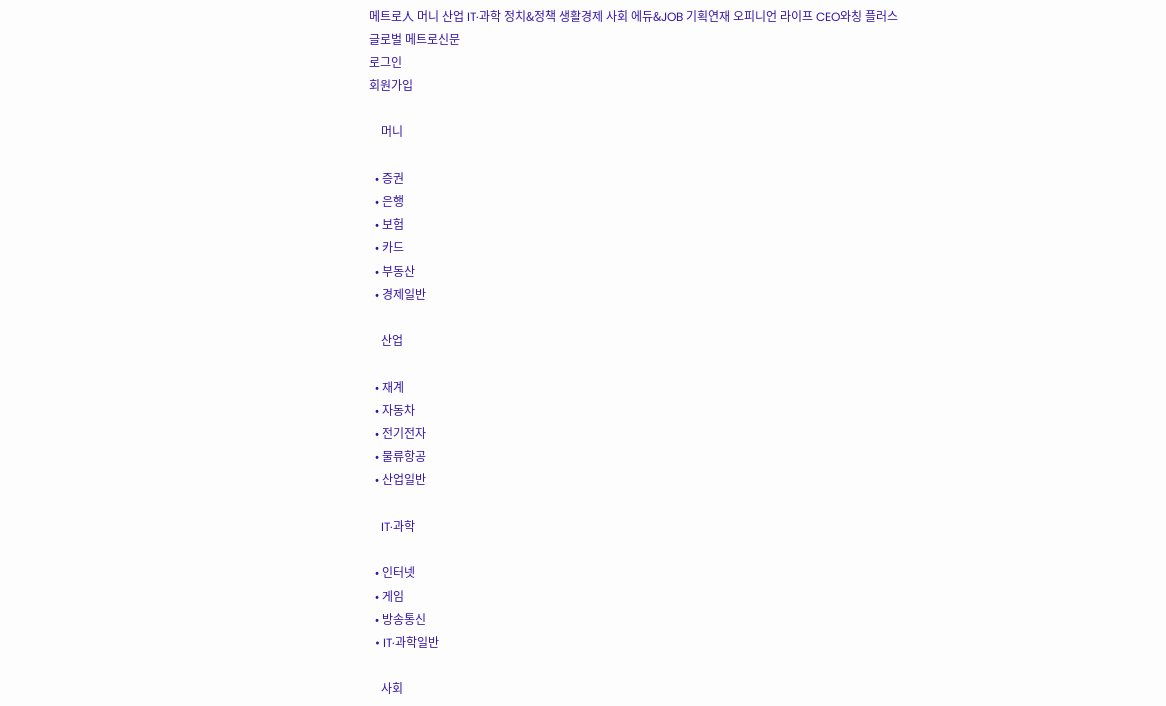메트로人 머니 산업 IT·과학 정치&정책 생활경제 사회 에듀&JOB 기획연재 오피니언 라이프 CEO와칭 플러스
글로벌 메트로신문
로그인
회원가입

    머니

  • 증권
  • 은행
  • 보험
  • 카드
  • 부동산
  • 경제일반

    산업

  • 재계
  • 자동차
  • 전기전자
  • 물류항공
  • 산업일반

    IT·과학

  • 인터넷
  • 게임
  • 방송통신
  • IT·과학일반

    사회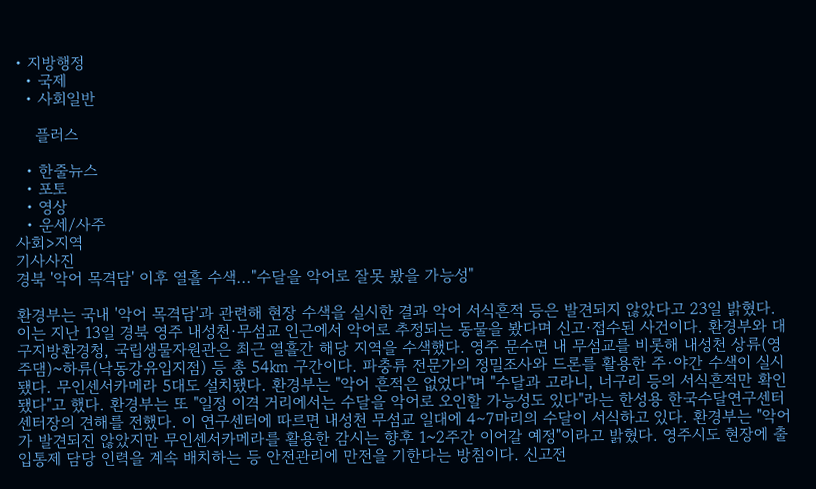• 지방행정
  • 국제
  • 사회일반

    플러스

  • 한줄뉴스
  • 포토
  • 영상
  • 운세/사주
사회>지역
기사사진
경북 '악어 목격담' 이후 열흘 수색..."수달을 악어로 잘못 봤을 가능성"

환경부는 국내 '악어 목격담'과 관련해 현장 수색을 실시한 결과 악어 서식흔적 등은 발견되지 않았다고 23일 밝혔다. 이는 지난 13일 경북 영주 내성천·무섬교 인근에서 악어로 추정되는 동물을 봤다며 신고·접수된 사건이다. 환경부와 대구지방환경청, 국립생물자원관은 최근 열흘간 해당 지역을 수색했다. 영주 문수면 내 무섬교를 비롯해 내성천 상류(영주댐)~하류(낙동강유입지점) 등 총 54㎞ 구간이다. 파충류 전문가의 정밀조사와 드론를 활용한 주·야간 수색이 실시됐다. 무인센서카메라 5대도 설치됐다. 환경부는 "악어 흔적은 없었다"며 "수달과 고라니, 너구리 등의 서식흔적만 확인됐다"고 했다. 환경부는 또 "일정 이격 거리에서는 수달을 악어로 오인할 가능성도 있다"라는 한성용 한국수달연구센터 센터장의 견해를 전했다. 이 연구센터에 따르면 내성천 무섬교 일대에 4∼7마리의 수달이 서식하고 있다. 환경부는 "악어가 발견되진 않았지만 무인센서카메라를 활용한 감시는 향후 1~2주간 이어갈 예정"이라고 밝혔다. 영주시도 현장에 출입통제 담당 인력을 계속 배치하는 등 안전관리에 만전을 기한다는 방침이다. 신고전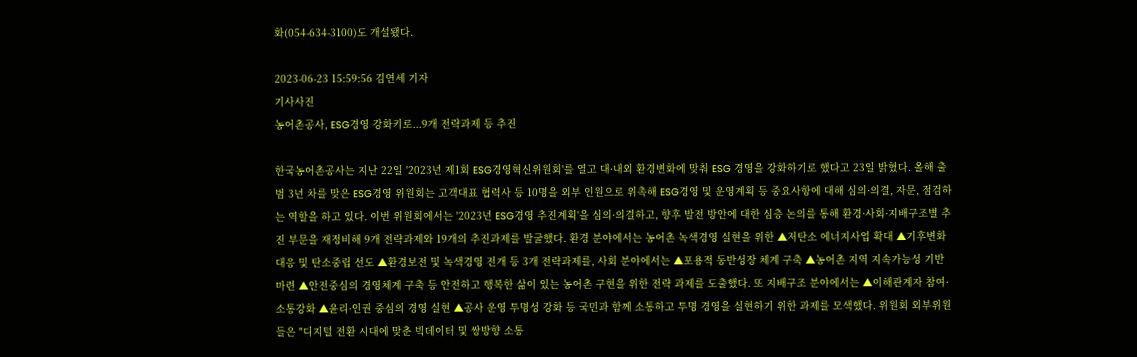화(054-634-3100)도 개설됐다.

2023-06-23 15:59:56 김연세 기자
기사사진
농어촌공사, ESG경영 강화키로...9개 전략과제 등 추진

한국농어촌공사는 지난 22일 '2023년 제1회 ESG경영혁신위원회'를 열고 대·내외 환경변화에 맞춰 ESG 경영을 강화하기로 했다고 23일 밝혔다. 올해 출범 3년 차를 맞은 ESG경영 위원회는 고객대표 협력사 등 10명을 외부 인원으로 위촉해 ESG경영 및 운영계획 등 중요사항에 대해 심의·의결, 자문, 점검하는 역할을 하고 있다. 이번 위원회에서는 '2023년 ESG경영 추진계획'을 심의·의결하고, 향후 발전 방안에 대한 심층 논의를 통해 환경·사회·지배구조별 추진 부문을 재정비해 9개 전략과제와 19개의 추진과제를 발굴했다. 환경 분야에서는 농어촌 녹색경영 실현을 위한 ▲저탄소 에너지사업 확대 ▲기후변화 대응 및 탄소중립 선도 ▲환경보전 및 녹색경영 전개 등 3개 전략과제를, 사회 분야에서는 ▲포용적 동반성장 체계 구축 ▲농어촌 지역 지속가능성 기반 마련 ▲안전중심의 경영체계 구축 등 안전하고 행복한 삶이 있는 농어촌 구현을 위한 전략 과제를 도출했다. 또 지배구조 분야에서는 ▲이해관계자 참여·소통강화 ▲윤리·인권 중심의 경영 실현 ▲공사 운영 투명성 강화 등 국민과 함께 소통하고 투명 경영을 실현하기 위한 과제를 모색했다. 위원회 외부위원들은 "디지털 전환 시대에 맞춘 빅데이터 및 쌍방향 소통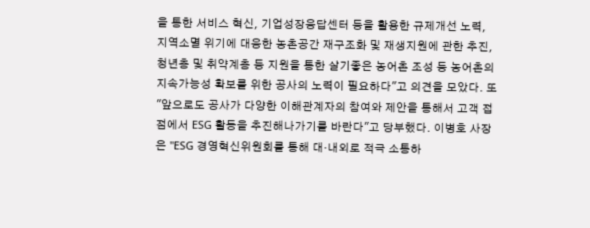을 통한 서비스 혁신, 기업성장응답센터 등을 활용한 규제개선 노력, 지역소멸 위기에 대응한 농촌공간 재구조화 및 재생지원에 관한 추진, 청년층 및 취약계층 등 지원을 통한 살기좋은 농어촌 조성 등 농어촌의 지속가능성 확보를 위한 공사의 노력이 필요하다"고 의견을 모았다. 또 "앞으로도 공사가 다양한 이해관계자의 참여와 제안을 통해서 고객 접점에서 ESG 활동을 추진해나가기를 바란다"고 당부했다. 이병호 사장은 "ESG 경영혁신위원회를 통해 대·내외로 적극 소통하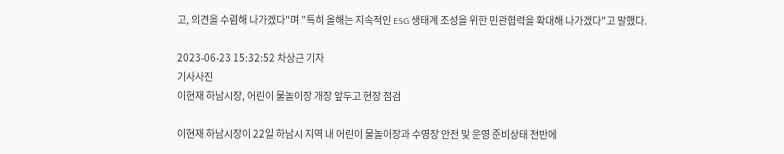고, 의견을 수렴해 나가겠다"며 "특히 올해는 지속적인 ESG 생태계 조성을 위한 민관협력을 확대해 나가겠다"고 말했다.

2023-06-23 15:32:52 차상근 기자
기사사진
이현재 하남시장, 어린이 물놀이장 개장 앞두고 현장 점검

이현재 하남시장이 22일 하남시 지역 내 어린이 물놀이장과 수영장 안전 및 운영 준비상태 전반에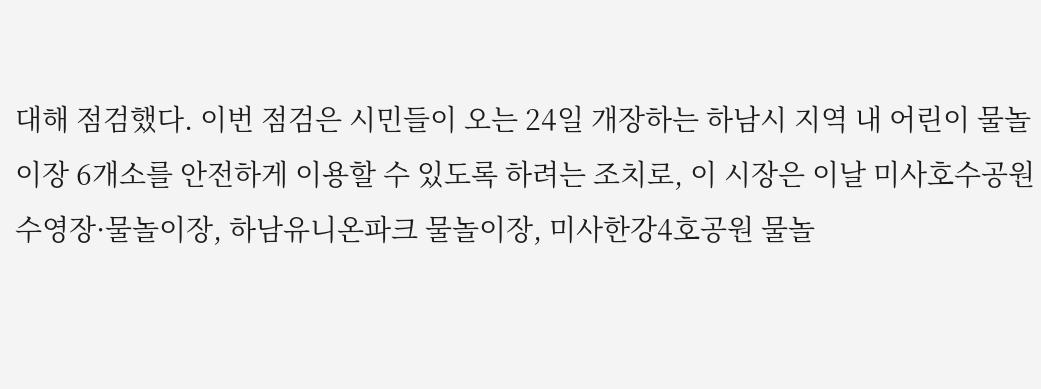대해 점검했다. 이번 점검은 시민들이 오는 24일 개장하는 하남시 지역 내 어린이 물놀이장 6개소를 안전하게 이용할 수 있도록 하려는 조치로, 이 시장은 이날 미사호수공원 수영장·물놀이장, 하남유니온파크 물놀이장, 미사한강4호공원 물놀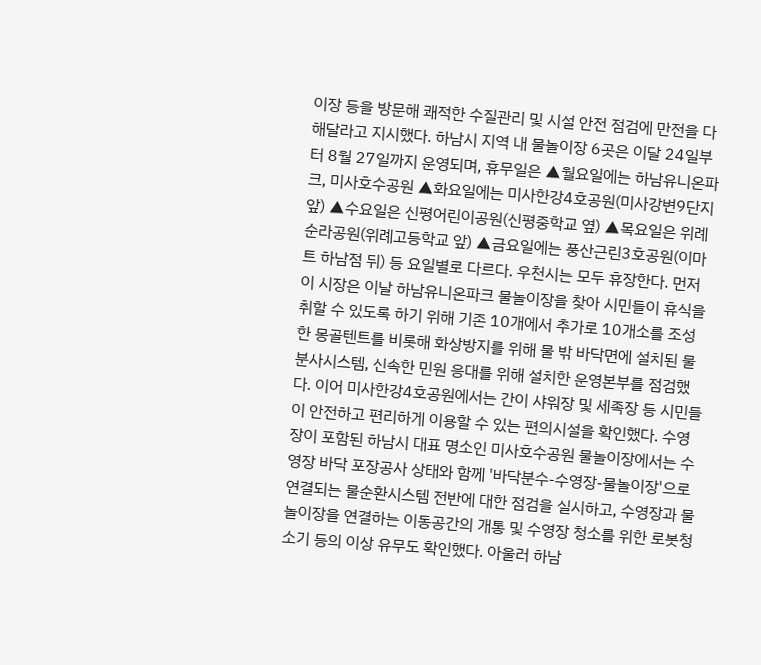이장 등을 방문해 쾌적한 수질관리 및 시설 안전 점검에 만전을 다해달라고 지시했다. 하남시 지역 내 물놀이장 6곳은 이달 24일부터 8월 27일까지 운영되며, 휴무일은 ▲월요일에는 하남유니온파크, 미사호수공원 ▲화요일에는 미사한강4호공원(미사강변9단지 앞) ▲수요일은 신평어린이공원(신평중학교 옆) ▲목요일은 위례순라공원(위례고등학교 앞) ▲금요일에는 풍산근린3호공원(이마트 하남점 뒤) 등 요일별로 다르다. 우천시는 모두 휴장한다. 먼저 이 시장은 이날 하남유니온파크 물놀이장을 찾아 시민들이 휴식을 취할 수 있도록 하기 위해 기존 10개에서 추가로 10개소를 조성한 몽골텐트를 비롯해 화상방지를 위해 물 밖 바닥면에 설치된 물 분사시스템, 신속한 민원 응대를 위해 설치한 운영본부를 점검했다. 이어 미사한강4호공원에서는 간이 샤워장 및 세족장 등 시민들이 안전하고 편리하게 이용할 수 있는 편의시설을 확인했다. 수영장이 포함된 하남시 대표 명소인 미사호수공원 물놀이장에서는 수영장 바닥 포장공사 상태와 함께 '바닥분수-수영장-물놀이장'으로 연결되는 물순환시스템 전반에 대한 점검을 실시하고, 수영장과 물놀이장을 연결하는 이동공간의 개통 및 수영장 청소를 위한 로봇청소기 등의 이상 유무도 확인했다. 아울러 하남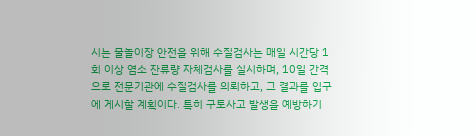시는 물놀이장 안전을 위해 수질검사는 매일 시간당 1회 이상 염소 잔류량 자체검사를 실시하며, 10일 간격으로 전문기관에 수질검사를 의뢰하고, 그 결과를 입구에 게시할 계획이다. 특히 구토사고 발생을 예방하기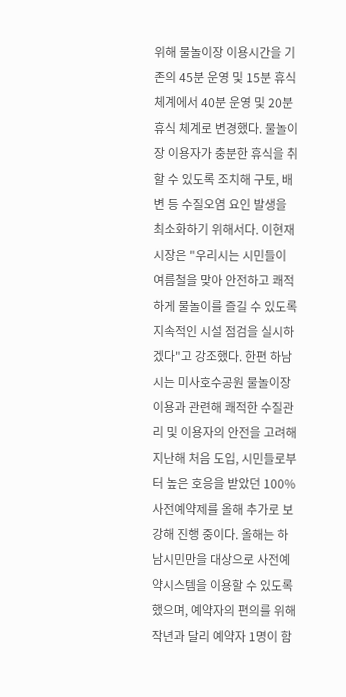위해 물놀이장 이용시간을 기존의 45분 운영 및 15분 휴식 체계에서 40분 운영 및 20분 휴식 체계로 변경했다. 물놀이장 이용자가 충분한 휴식을 취할 수 있도록 조치해 구토, 배변 등 수질오염 요인 발생을 최소화하기 위해서다. 이현재 시장은 "우리시는 시민들이 여름철을 맞아 안전하고 쾌적하게 물놀이를 즐길 수 있도록 지속적인 시설 점검을 실시하겠다"고 강조했다. 한편 하남시는 미사호수공원 물놀이장 이용과 관련해 쾌적한 수질관리 및 이용자의 안전을 고려해 지난해 처음 도입, 시민들로부터 높은 호응을 받았던 100% 사전예약제를 올해 추가로 보강해 진행 중이다. 올해는 하남시민만을 대상으로 사전예약시스템을 이용할 수 있도록 했으며, 예약자의 편의를 위해 작년과 달리 예약자 1명이 함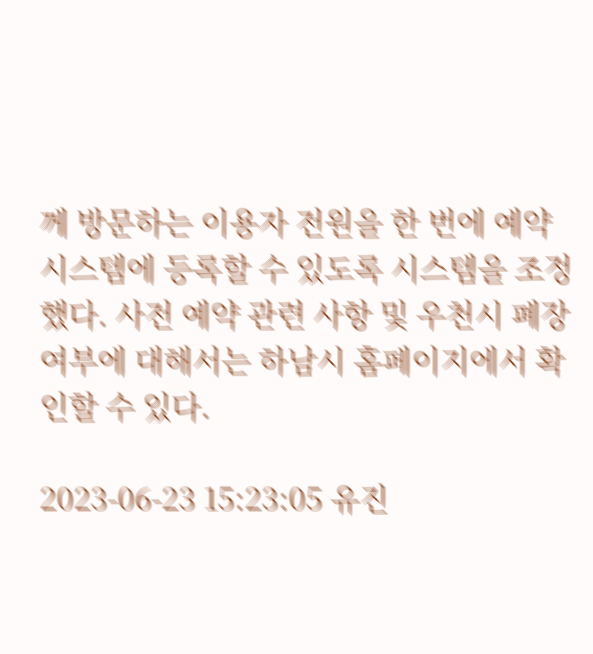께 방문하는 이용자 전원을 한 번에 예약시스템에 등록할 수 있도록 시스템을 조정했다. 사전 예약 관련 사항 및 우천시 폐장 여부에 대해서는 하남시 홈페이지에서 확인할 수 있다.

2023-06-23 15:23:05 유진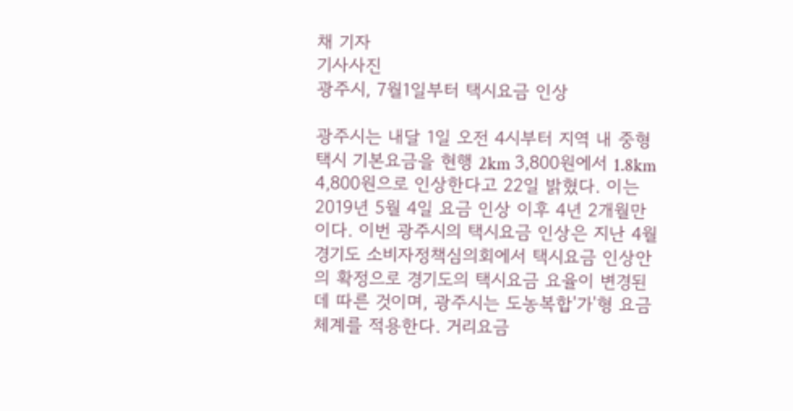채 기자
기사사진
광주시, 7월1일부터 택시요금 인상

광주시는 내달 1일 오전 4시부터 지역 내 중형택시 기본요금을 현행 2km 3,800원에서 1.8km 4,800원으로 인상한다고 22일 밝혔다. 이는 2019년 5월 4일 요금 인상 이후 4년 2개월만이다. 이번 광주시의 택시요금 인상은 지난 4월 경기도 소비자정책심의회에서 택시요금 인상안의 확정으로 경기도의 택시요금 요율이 변경된 데 따른 것이며, 광주시는 도농복합'가'형 요금체계를 적용한다. 거리요금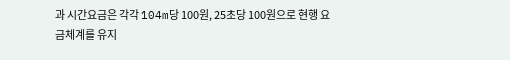과 시간요금은 각각 104m당 100원, 25초당 100원으로 현행 요금체계를 유지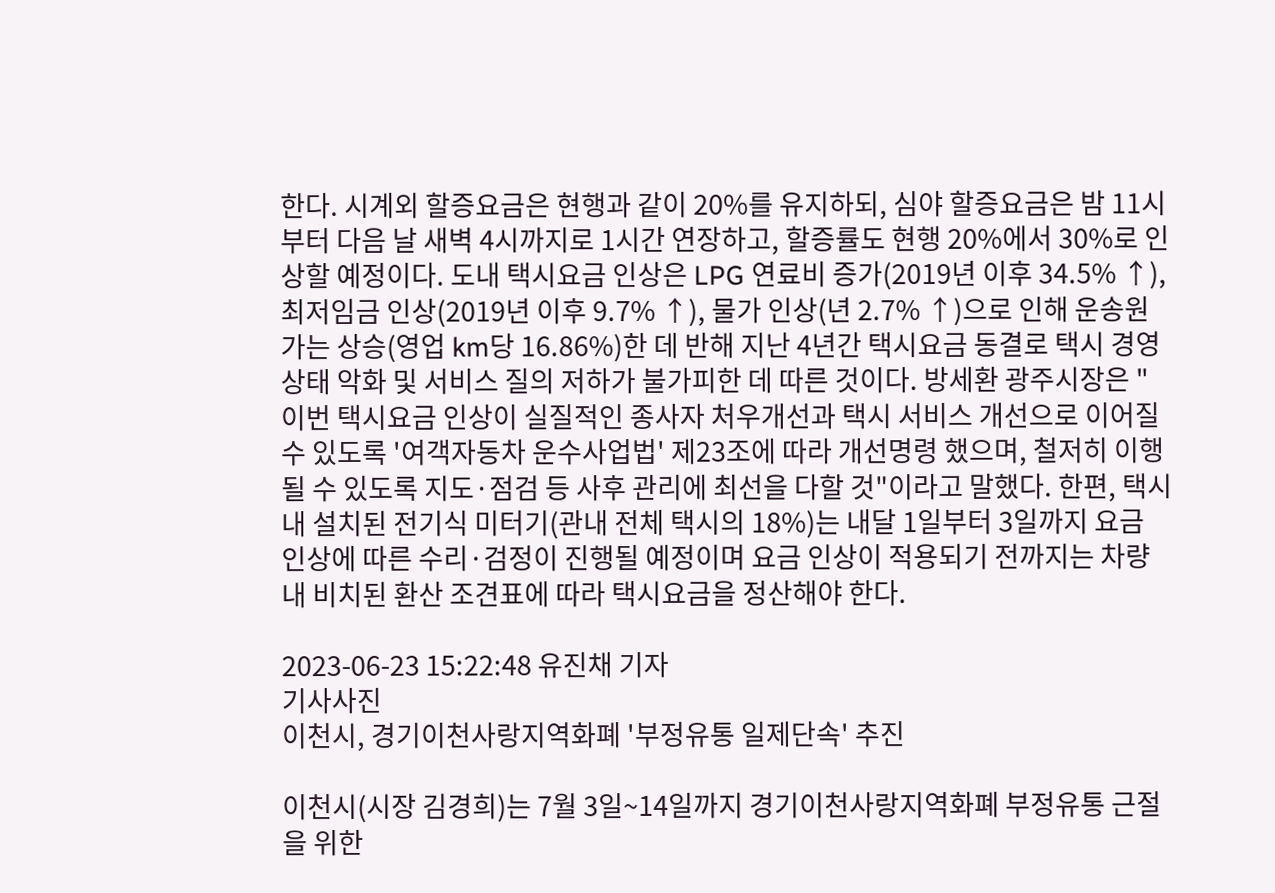한다. 시계외 할증요금은 현행과 같이 20%를 유지하되, 심야 할증요금은 밤 11시부터 다음 날 새벽 4시까지로 1시간 연장하고, 할증률도 현행 20%에서 30%로 인상할 예정이다. 도내 택시요금 인상은 LPG 연료비 증가(2019년 이후 34.5% ↑), 최저임금 인상(2019년 이후 9.7% ↑), 물가 인상(년 2.7% ↑)으로 인해 운송원가는 상승(영업 km당 16.86%)한 데 반해 지난 4년간 택시요금 동결로 택시 경영상태 악화 및 서비스 질의 저하가 불가피한 데 따른 것이다. 방세환 광주시장은 "이번 택시요금 인상이 실질적인 종사자 처우개선과 택시 서비스 개선으로 이어질 수 있도록 '여객자동차 운수사업법' 제23조에 따라 개선명령 했으며, 철저히 이행될 수 있도록 지도·점검 등 사후 관리에 최선을 다할 것"이라고 말했다. 한편, 택시 내 설치된 전기식 미터기(관내 전체 택시의 18%)는 내달 1일부터 3일까지 요금 인상에 따른 수리·검정이 진행될 예정이며 요금 인상이 적용되기 전까지는 차량 내 비치된 환산 조견표에 따라 택시요금을 정산해야 한다.

2023-06-23 15:22:48 유진채 기자
기사사진
이천시, 경기이천사랑지역화폐 '부정유통 일제단속' 추진

이천시(시장 김경희)는 7월 3일~14일까지 경기이천사랑지역화폐 부정유통 근절을 위한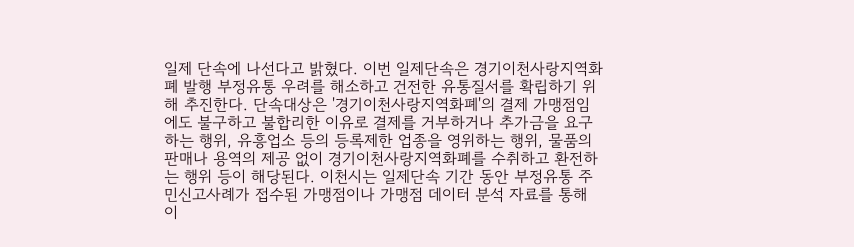일제 단속에 나선다고 밝혔다. 이번 일제단속은 경기이천사랑지역화폐 발행 부정유통 우려를 해소하고 건전한 유통질서를 확립하기 위해 추진한다. 단속대상은 '경기이천사랑지역화폐'의 결제 가맹점임에도 불구하고 불합리한 이유로 결제를 거부하거나 추가금을 요구하는 행위, 유흥업소 등의 등록제한 업종을 영위하는 행위, 물품의 판매나 용역의 제공 없이 경기이천사랑지역화폐를 수취하고 환전하는 행위 등이 해당된다. 이천시는 일제단속 기간 동안 부정유통 주민신고사례가 접수된 가맹점이나 가맹점 데이터 분석 자료를 통해 이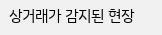상거래가 감지된 현장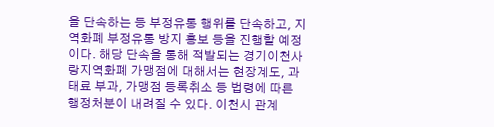을 단속하는 등 부정유통 행위를 단속하고, 지역화폐 부정유통 방지 홍보 등을 진행할 예정이다. 해당 단속을 통해 적발되는 경기이천사랑지역화폐 가맹점에 대해서는 현장계도, 과태료 부과, 가맹점 등록취소 등 법령에 따른 행정처분이 내려질 수 있다. 이천시 관계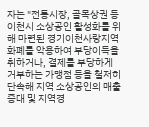자는 "전통시장, 골목상권 등 이천시 소상공인 활성화를 위해 마련된 경기이천사랑지역화폐를 악용하여 부당이득을 취하거나, 결제를 부당하게 거부하는 가맹점 등을 철저히 단속해 지역 소상공인의 매출 증대 및 지역경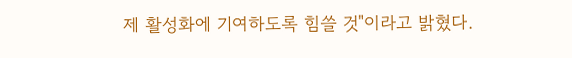제 활성화에 기여하도록 힘쓸 것"이라고 밝혔다.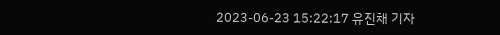2023-06-23 15:22:17 유진채 기자